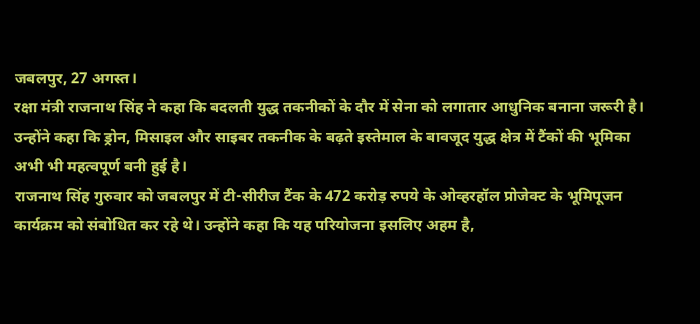जबलपुर, 27 अगस्त।
रक्षा मंत्री राजनाथ सिंह ने कहा कि बदलती युद्ध तकनीकों के दौर में सेना को लगातार आधुनिक बनाना जरूरी है। उन्होंने कहा कि ड्रोन, मिसाइल और साइबर तकनीक के बढ़ते इस्तेमाल के बावजूद युद्ध क्षेत्र में टैंकों की भूमिका अभी भी महत्वपूर्ण बनी हुई है।
राजनाथ सिंह गुरुवार को जबलपुर में टी-सीरीज टैंक के 472 करोड़ रुपये के ओव्हरहॉल प्रोजेक्ट के भूमिपूजन कार्यक्रम को संबोधित कर रहे थे। उन्होंने कहा कि यह परियोजना इसलिए अहम है,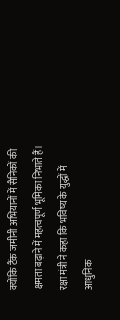क्योंकि टैंक जमीनी अभियानों में सैनिकों की क्षमता बढ़ाने में महत्वपूर्ण भूमिका निभाते हैं।
रक्षा मंत्री ने कहा कि भविष्य के युद्धों में आधुनिक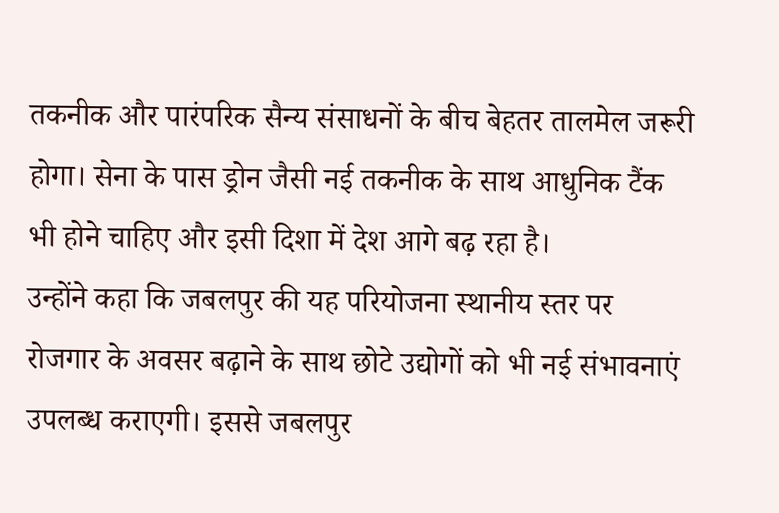तकनीक और पारंपरिक सैन्य संसाधनों के बीच बेहतर तालमेल जरूरी होगा। सेना के पास ड्रोन जैसी नई तकनीक के साथ आधुनिक टैंक भी होने चाहिए और इसी दिशा में देश आगे बढ़ रहा है।
उन्होंने कहा कि जबलपुर की यह परियोजना स्थानीय स्तर पर रोजगार के अवसर बढ़ाने के साथ छोटे उद्योगों को भी नई संभावनाएं उपलब्ध कराएगी। इससे जबलपुर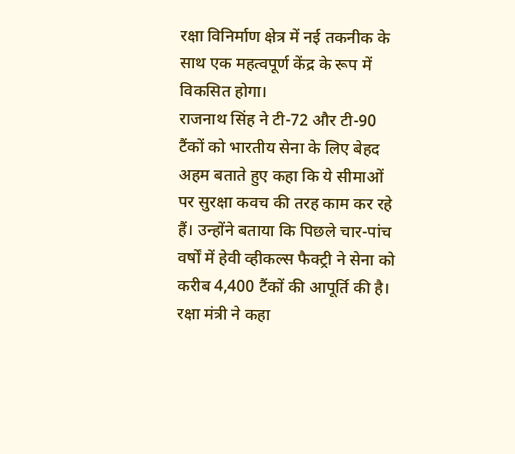रक्षा विनिर्माण क्षेत्र में नई तकनीक के साथ एक महत्वपूर्ण केंद्र के रूप में विकसित होगा।
राजनाथ सिंह ने टी-72 और टी-90 टैंकों को भारतीय सेना के लिए बेहद अहम बताते हुए कहा कि ये सीमाओं पर सुरक्षा कवच की तरह काम कर रहे हैं। उन्होंने बताया कि पिछले चार-पांच वर्षों में हेवी व्हीकल्स फैक्ट्री ने सेना को करीब 4,400 टैंकों की आपूर्ति की है।
रक्षा मंत्री ने कहा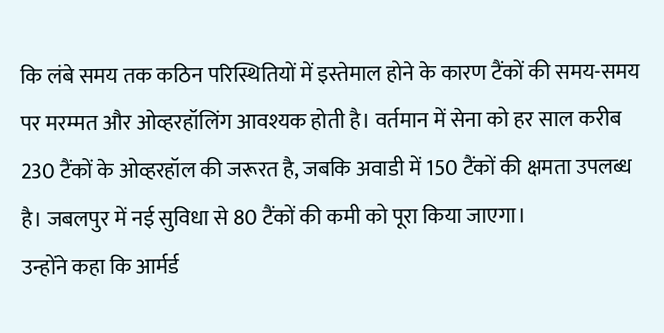कि लंबे समय तक कठिन परिस्थितियों में इस्तेमाल होने के कारण टैंकों की समय-समय पर मरम्मत और ओव्हरहॉलिंग आवश्यक होती है। वर्तमान में सेना को हर साल करीब 230 टैंकों के ओव्हरहॉल की जरूरत है, जबकि अवाडी में 150 टैंकों की क्षमता उपलब्ध है। जबलपुर में नई सुविधा से 80 टैंकों की कमी को पूरा किया जाएगा।
उन्होंने कहा कि आर्मर्ड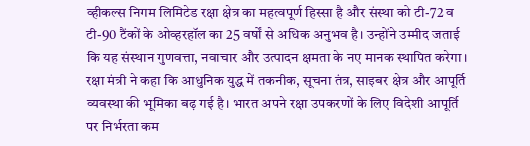व्हीकल्स निगम लिमिटेड रक्षा क्षेत्र का महत्वपूर्ण हिस्सा है और संस्था को टी-72 व टी-90 टैंकों के ओव्हरहॉल का 25 वर्षों से अधिक अनुभव है। उन्होंने उम्मीद जताई कि यह संस्थान गुणवत्ता, नवाचार और उत्पादन क्षमता के नए मानक स्थापित करेगा।
रक्षा मंत्री ने कहा कि आधुनिक युद्ध में तकनीक, सूचना तंत्र, साइबर क्षेत्र और आपूर्ति व्यवस्था की भूमिका बढ़ गई है। भारत अपने रक्षा उपकरणों के लिए विदेशी आपूर्ति पर निर्भरता कम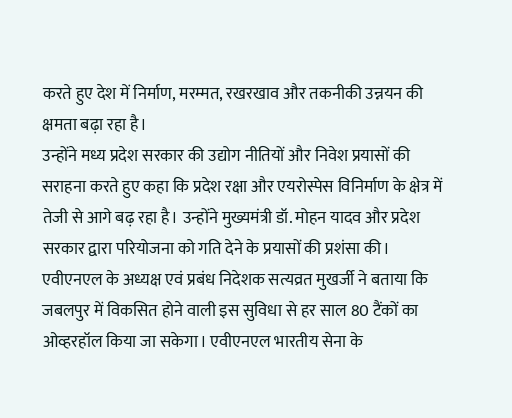करते हुए देश में निर्माण, मरम्मत, रखरखाव और तकनीकी उन्नयन की क्षमता बढ़ा रहा है।
उन्होंने मध्य प्रदेश सरकार की उद्योग नीतियों और निवेश प्रयासों की सराहना करते हुए कहा कि प्रदेश रक्षा और एयरोस्पेस विनिर्माण के क्षेत्र में तेजी से आगे बढ़ रहा है। उन्होंने मुख्यमंत्री डॉ. मोहन यादव और प्रदेश सरकार द्वारा परियोजना को गति देने के प्रयासों की प्रशंसा की।
एवीएनएल के अध्यक्ष एवं प्रबंध निदेशक सत्यव्रत मुखर्जी ने बताया कि जबलपुर में विकसित होने वाली इस सुविधा से हर साल 80 टैंकों का ओव्हरहॉल किया जा सकेगा। एवीएनएल भारतीय सेना के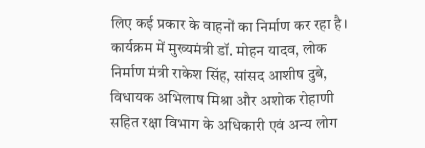लिए कई प्रकार के वाहनों का निर्माण कर रहा है।
कार्यक्रम में मुख्यमंत्री डॉ. मोहन यादव, लोक निर्माण मंत्री राकेश सिंह, सांसद आशीष दुबे, विधायक अभिलाष मिश्रा और अशोक रोहाणी सहित रक्षा विभाग के अधिकारी एवं अन्य लोग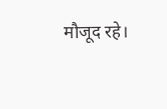मौजूद रहे।